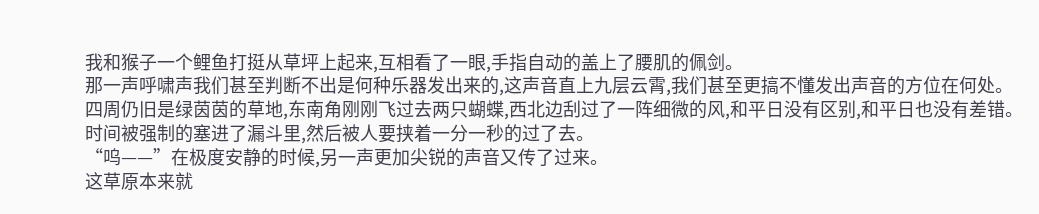我和猴子一个鲤鱼打挺从草坪上起来,互相看了一眼,手指自动的盖上了腰肌的佩剑。
那一声呼啸声我们甚至判断不出是何种乐器发出来的,这声音直上九层云霄,我们甚至更搞不懂发出声音的方位在何处。
四周仍旧是绿茵茵的草地,东南角刚刚飞过去两只蝴蝶,西北边刮过了一阵细微的风,和平日没有区别,和平日也没有差错。
时间被强制的塞进了漏斗里,然后被人要挟着一分一秒的过了去。
“呜——”在极度安静的时候,另一声更加尖锐的声音又传了过来。
这草原本来就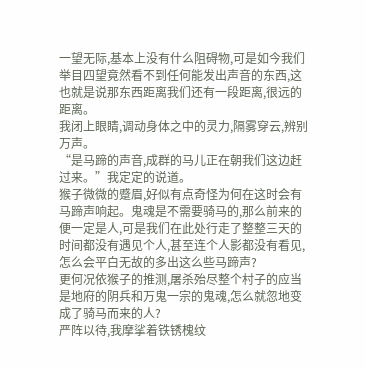一望无际,基本上没有什么阻碍物,可是如今我们举目四望竟然看不到任何能发出声音的东西,这也就是说那东西距离我们还有一段距离,很远的距离。
我闭上眼睛,调动身体之中的灵力,隔雾穿云,辨别万声。
“是马蹄的声音,成群的马儿正在朝我们这边赶过来。”我定定的说道。
猴子微微的蹙眉,好似有点奇怪为何在这时会有马蹄声响起。鬼魂是不需要骑马的,那么前来的便一定是人,可是我们在此处行走了整整三天的时间都没有遇见个人,甚至连个人影都没有看见,怎么会平白无故的多出这么些马蹄声?
更何况依猴子的推测,屠杀殆尽整个村子的应当是地府的阴兵和万鬼一宗的鬼魂,怎么就忽地变成了骑马而来的人?
严阵以待,我摩挲着铁锈槐纹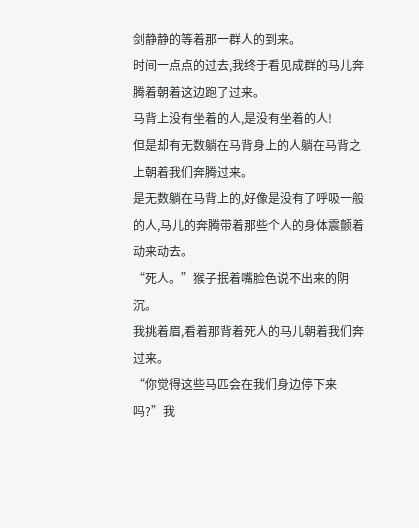剑静静的等着那一群人的到来。
时间一点点的过去,我终于看见成群的马儿奔腾着朝着这边跑了过来。
马背上没有坐着的人,是没有坐着的人!
但是却有无数躺在马背身上的人躺在马背之上朝着我们奔腾过来。
是无数躺在马背上的,好像是没有了呼吸一般的人,马儿的奔腾带着那些个人的身体震颤着动来动去。
“死人。”猴子抿着嘴脸色说不出来的阴沉。
我挑着眉,看着那背着死人的马儿朝着我们奔过来。
“你觉得这些马匹会在我们身边停下来吗?”我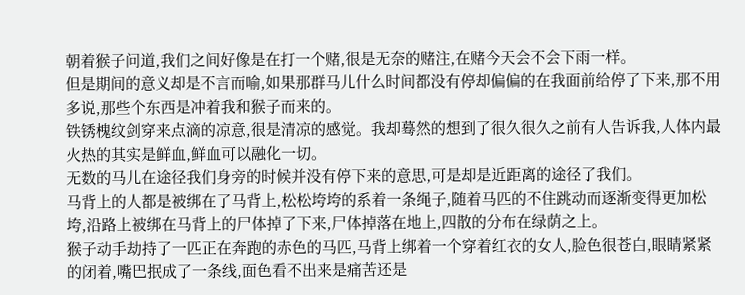朝着猴子问道,我们之间好像是在打一个赌,很是无奈的赌注,在赌今天会不会下雨一样。
但是期间的意义却是不言而喻,如果那群马儿什么时间都没有停却偏偏的在我面前给停了下来,那不用多说,那些个东西是冲着我和猴子而来的。
铁锈槐纹剑穿来点滴的凉意,很是清凉的感觉。我却蓦然的想到了很久很久之前有人告诉我,人体内最火热的其实是鲜血,鲜血可以融化一切。
无数的马儿在途径我们身旁的时候并没有停下来的意思,可是却是近距离的途径了我们。
马背上的人都是被绑在了马背上,松松垮垮的系着一条绳子,随着马匹的不住跳动而逐渐变得更加松垮,沿路上被绑在马背上的尸体掉了下来,尸体掉落在地上,四散的分布在绿荫之上。
猴子动手劫持了一匹正在奔跑的赤色的马匹,马背上绑着一个穿着红衣的女人,脸色很苍白,眼睛紧紧的闭着,嘴巴抿成了一条线,面色看不出来是痛苦还是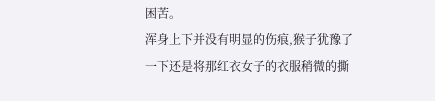困苦。
浑身上下并没有明显的伤痕,猴子犹豫了一下还是将那红衣女子的衣服稍微的撕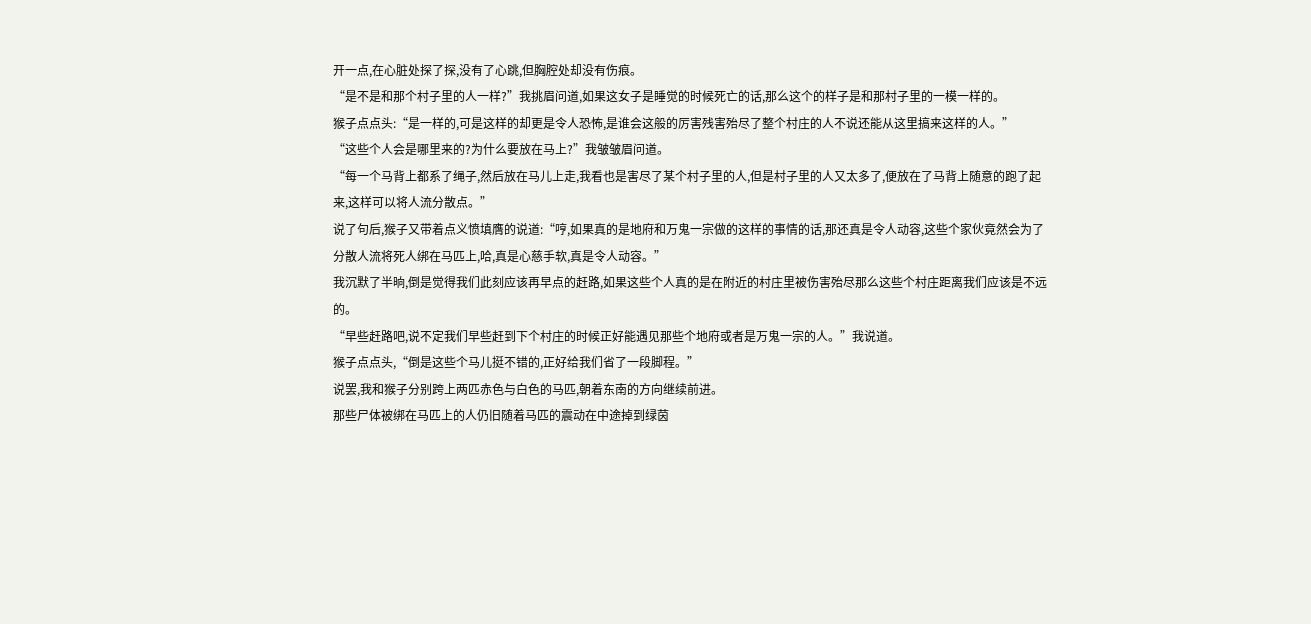开一点,在心脏处探了探,没有了心跳,但胸腔处却没有伤痕。
“是不是和那个村子里的人一样?”我挑眉问道,如果这女子是睡觉的时候死亡的话,那么这个的样子是和那村子里的一模一样的。
猴子点点头:“是一样的,可是这样的却更是令人恐怖,是谁会这般的厉害残害殆尽了整个村庄的人不说还能从这里搞来这样的人。”
“这些个人会是哪里来的?为什么要放在马上?”我皱皱眉问道。
“每一个马背上都系了绳子,然后放在马儿上走,我看也是害尽了某个村子里的人,但是村子里的人又太多了,便放在了马背上随意的跑了起来,这样可以将人流分散点。”
说了句后,猴子又带着点义愤填膺的说道:“哼,如果真的是地府和万鬼一宗做的这样的事情的话,那还真是令人动容,这些个家伙竟然会为了分散人流将死人绑在马匹上,哈,真是心慈手软,真是令人动容。”
我沉默了半晌,倒是觉得我们此刻应该再早点的赶路,如果这些个人真的是在附近的村庄里被伤害殆尽那么这些个村庄距离我们应该是不远的。
“早些赶路吧,说不定我们早些赶到下个村庄的时候正好能遇见那些个地府或者是万鬼一宗的人。”我说道。
猴子点点头,“倒是这些个马儿挺不错的,正好给我们省了一段脚程。”
说罢,我和猴子分别跨上两匹赤色与白色的马匹,朝着东南的方向继续前进。
那些尸体被绑在马匹上的人仍旧随着马匹的震动在中途掉到绿茵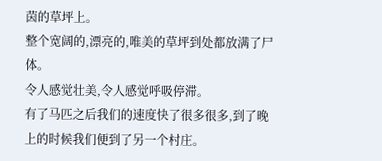茵的草坪上。
整个宽阔的,漂亮的,唯美的草坪到处都放满了尸体。
令人感觉壮美,令人感觉呼吸停滞。
有了马匹之后我们的速度快了很多很多,到了晚上的时候我们便到了另一个村庄。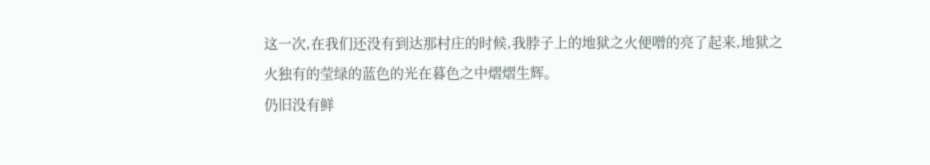这一次,在我们还没有到达那村庄的时候,我脖子上的地狱之火便噌的亮了起来,地狱之火独有的莹绿的蓝色的光在暮色之中熠熠生辉。
仍旧没有鲜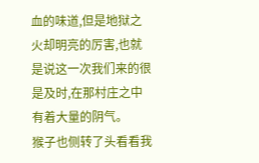血的味道,但是地狱之火却明亮的厉害,也就是说这一次我们来的很是及时,在那村庄之中有着大量的阴气。
猴子也侧转了头看看我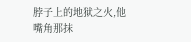脖子上的地狱之火,他嘴角那抹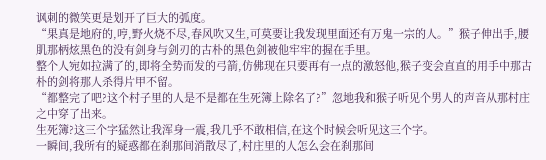讽刺的微笑更是划开了巨大的弧度。
“果真是地府的,哼,野火烧不尽,春风吹又生,可莫要让我发现里面还有万鬼一宗的人。”猴子伸出手,腰肌那柄炫黑色的没有剑身与剑刃的古朴的黑色剑被他牢牢的握在手里。
整个人宛如拉满了的,即将全势而发的弓箭,仿佛现在只要再有一点的激怒他,猴子变会直直的用手中那古朴的剑将那人杀得片甲不留。
“都整完了吧?这个村子里的人是不是都在生死簿上除名了?”忽地我和猴子听见个男人的声音从那村庄之中穿了出来。
生死簿?这三个字猛然让我浑身一震,我几乎不敢相信,在这个时候会听见这三个字。
一瞬间,我所有的疑惑都在刹那间消散尽了,村庄里的人怎么会在刹那间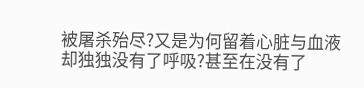被屠杀殆尽?又是为何留着心脏与血液却独独没有了呼吸?甚至在没有了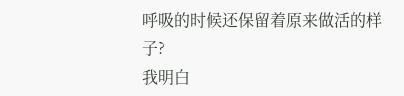呼吸的时候还保留着原来做活的样子?
我明白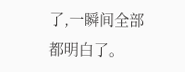了,一瞬间全部都明白了。